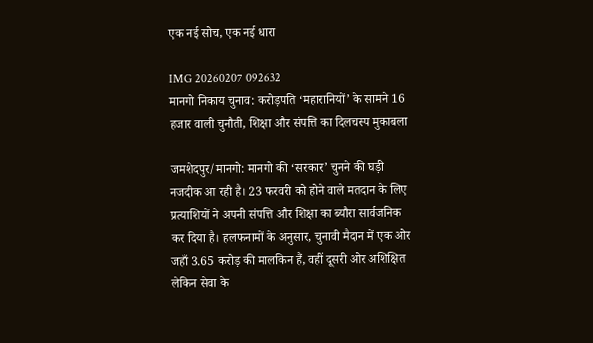एक नई सोच, एक नई धारा

IMG 20260207 092632
मानगो निकाय चुनाव: करोड़पति ‘महारानियों’ के सामने 16 हजार वाली चुनौती, शिक्षा और संपत्ति का दिलचस्प मुकाबला

जमशेदपुर/मानगो: मानगो की ‘सरकार’ चुनने की घड़ी नजदीक आ रही है। 23 फरवरी को होने वाले मतदान के लिए प्रत्याशियों ने अपनी संपत्ति और शिक्षा का ब्यौरा सार्वजनिक कर दिया है। हलफनामों के अनुसार, चुनावी मैदान में एक ओर जहाँ 3.65 करोड़ की मालकिन हैं, वहीं दूसरी ओर अशिक्षित लेकिन सेवा के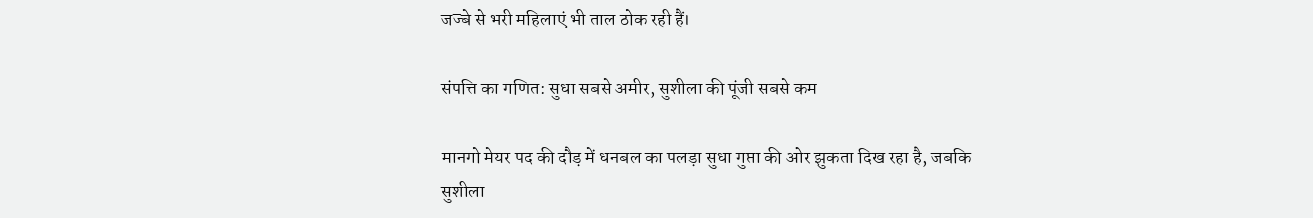जज्बे से भरी महिलाएं भी ताल ठोक रही हैं।

संपत्ति का गणित: सुधा सबसे अमीर, सुशीला की पूंजी सबसे कम

मानगो मेयर पद की दौड़ में धनबल का पलड़ा सुधा गुप्ता की ओर झुकता दिख रहा है, जबकि सुशीला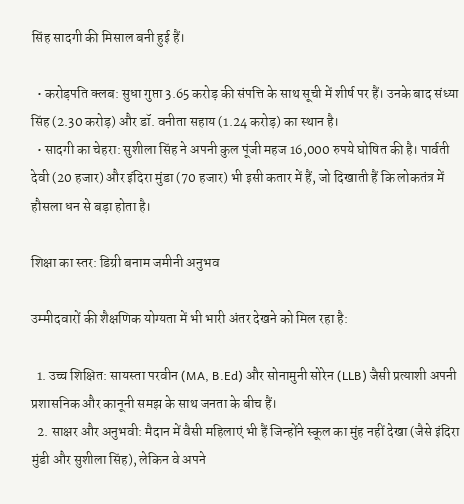सिंह सादगी की मिसाल बनी हुई हैं।

  • करोड़पति क्लब: सुधा गुप्ता 3.65 करोड़ की संपत्ति के साथ सूची में शीर्ष पर हैं। उनके बाद संध्या सिंह (2.30 करोड़) और डॉ. वनीता सहाय (1.24 करोड़) का स्थान है।
  • सादगी का चेहरा: सुशीला सिंह ने अपनी कुल पूंजी महज 16,000 रुपये घोषित की है। पार्वती देवी (20 हजार) और इंदिरा मुंडा (70 हजार) भी इसी कतार में हैं, जो दिखाती हैं कि लोकतंत्र में हौसला धन से बड़ा होता है।

शिक्षा का स्तर: डिग्री बनाम जमीनी अनुभव

उम्मीदवारों की शैक्षणिक योग्यता में भी भारी अंतर देखने को मिल रहा है:

  1. उच्च शिक्षित: सायस्ता परवीन (MA, B.Ed) और सोनामुनी सोरेन (LLB) जैसी प्रत्याशी अपनी प्रशासनिक और कानूनी समझ के साथ जनता के बीच हैं।
  2. साक्षर और अनुभवी: मैदान में वैसी महिलाएं भी हैं जिन्होंने स्कूल का मुंह नहीं देखा (जैसे इंदिरा मुंडी और सुशीला सिंह), लेकिन वे अपने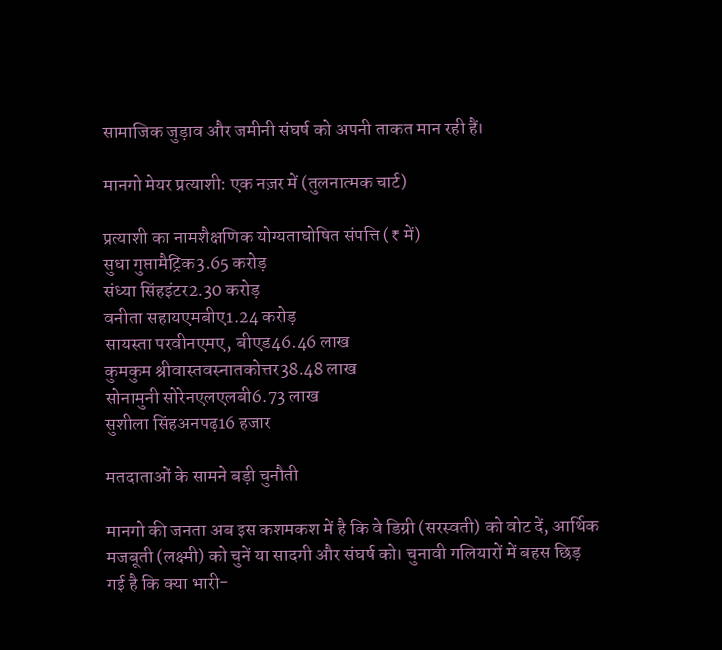सामाजिक जुड़ाव और जमीनी संघर्ष को अपनी ताकत मान रही हैं।

मानगो मेयर प्रत्याशी: एक नज़र में (तुलनात्मक चार्ट)

प्रत्याशी का नामशैक्षणिक योग्यताघोषित संपत्ति (₹ में)
सुधा गुप्तामैट्रिक3.65 करोड़
संध्या सिंहइंटर2.30 करोड़
वनीता सहायएमबीए1.24 करोड़
सायस्ता परवीनएमए, बीएड46.46 लाख
कुमकुम श्रीवास्तवस्नातकोत्तर38.48 लाख
सोनामुनी सोरेनएलएलबी6.73 लाख
सुशीला सिंहअनपढ़16 हजार

मतदाताओं के सामने बड़ी चुनौती

मानगो की जनता अब इस कशमकश में है कि वे डिग्री (सरस्वती) को वोट दें, आर्थिक मजबूती (लक्ष्मी) को चुनें या सादगी और संघर्ष को। चुनावी गलियारों में बहस छिड़ गई है कि क्या भारी-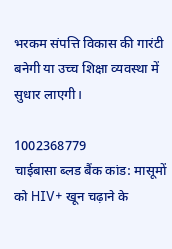भरकम संपत्ति विकास की गारंटी बनेगी या उच्च शिक्षा व्यवस्था में सुधार लाएगी।

1002368779
चाईबासा ब्लड बैंक कांड: मासूमों को HIV+ खून चढ़ाने के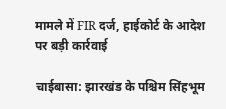मामले में FIR दर्ज, हाईकोर्ट के आदेश पर बड़ी कार्रवाई

चाईबासा: झारखंड के पश्चिम सिंहभूम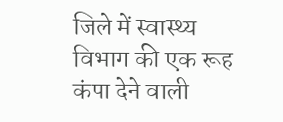जिले में स्वास्थ्य विभाग की एक रूह कंपा देने वाली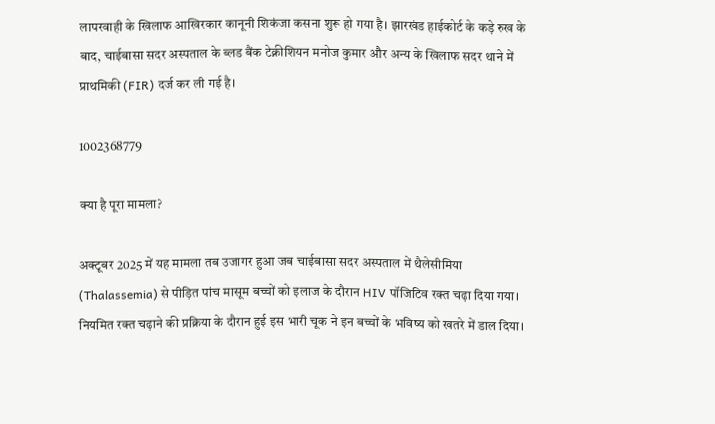लापरवाही के खिलाफ आखिरकार कानूनी शिकंजा कसना शुरू हो गया है। झारखंड हाईकोर्ट के कड़े रुख के बाद, चाईबासा सदर अस्पताल के ब्लड बैंक टेक्नीशियन मनोज कुमार और अन्य के खिलाफ सदर थाने में प्राथमिकी (FIR) दर्ज कर ली गई है।

1002368779

क्या है पूरा मामला?

अक्टूबर 2025 में यह मामला तब उजागर हुआ जब चाईबासा सदर अस्पताल में थैलेसीमिया (Thalassemia) से पीड़ित पांच मासूम बच्चों को इलाज के दौरान HIV पॉजिटिव रक्त चढ़ा दिया गया। नियमित रक्त चढ़ाने की प्रक्रिया के दौरान हुई इस भारी चूक ने इन बच्चों के भविष्य को खतरे में डाल दिया।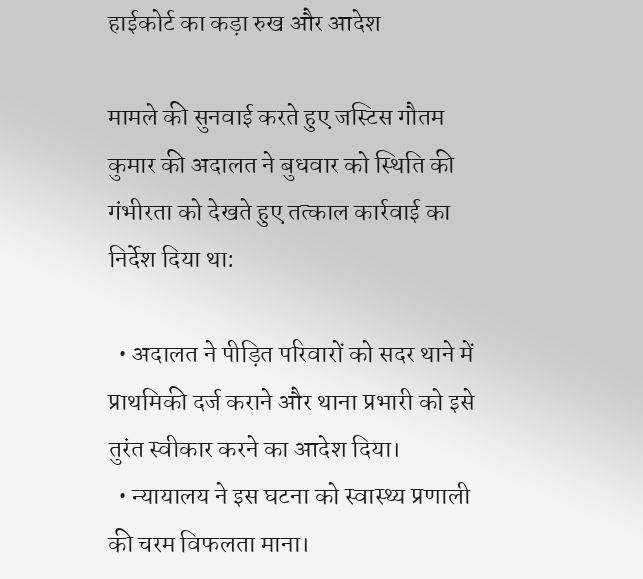हाईकोर्ट का कड़ा रुख और आदेश

मामले की सुनवाई करते हुए जस्टिस गौतम कुमार की अदालत ने बुधवार को स्थिति की गंभीरता को देखते हुए तत्काल कार्रवाई का निर्देश दिया था:

  • अदालत ने पीड़ित परिवारों को सदर थाने में प्राथमिकी दर्ज कराने और थाना प्रभारी को इसे तुरंत स्वीकार करने का आदेश दिया।
  • न्यायालय ने इस घटना को स्वास्थ्य प्रणाली की चरम विफलता माना।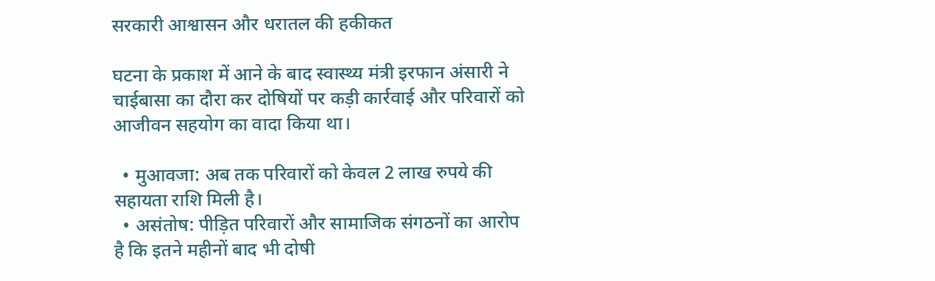सरकारी आश्वासन और धरातल की हकीकत

घटना के प्रकाश में आने के बाद स्वास्थ्य मंत्री इरफान अंसारी ने चाईबासा का दौरा कर दोषियों पर कड़ी कार्रवाई और परिवारों को आजीवन सहयोग का वादा किया था।

  • मुआवजा: अब तक परिवारों को केवल 2 लाख रुपये की सहायता राशि मिली है।
  • असंतोष: पीड़ित परिवारों और सामाजिक संगठनों का आरोप है कि इतने महीनों बाद भी दोषी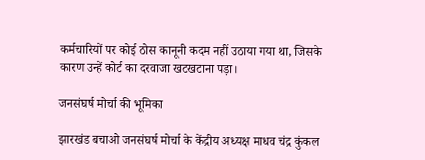कर्मचारियों पर कोई ठोस कानूनी कदम नहीं उठाया गया था, जिसके कारण उन्हें कोर्ट का दरवाजा खटखटाना पड़ा।

जनसंघर्ष मोर्चा की भूमिका

झारखंड बचाओ जनसंघर्ष मोर्चा के केंद्रीय अध्यक्ष माधव चंद्र कुंकल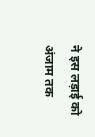ने इस लड़ाई को अंजाम तक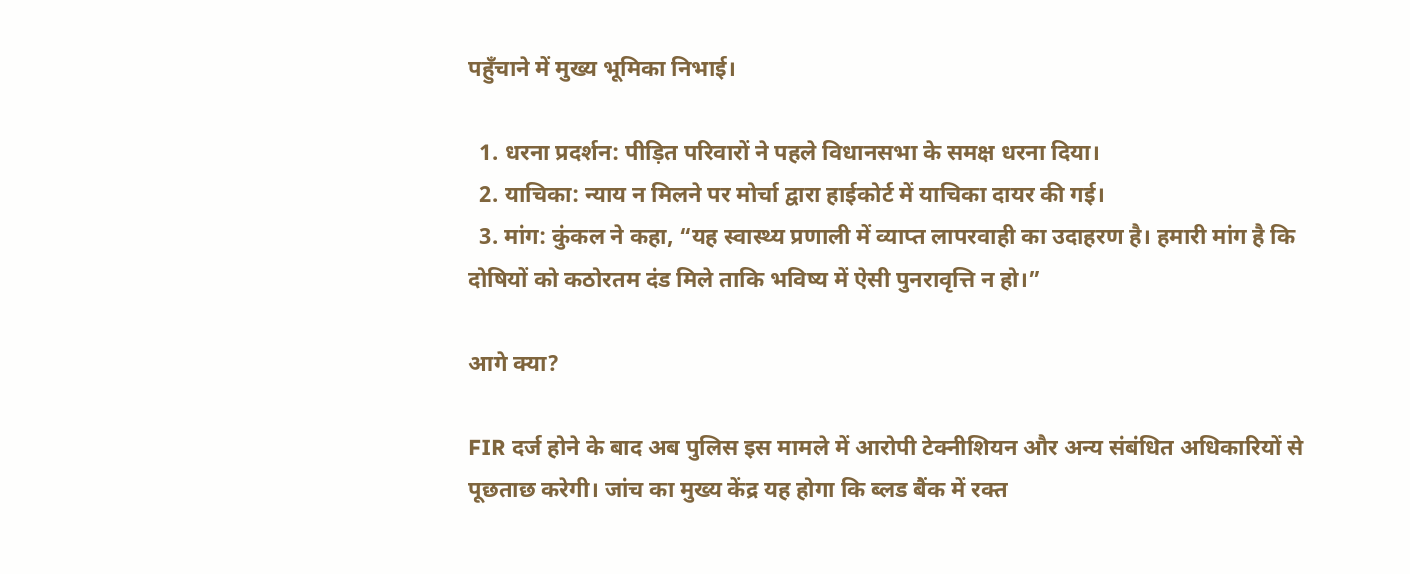पहुँचाने में मुख्य भूमिका निभाई।

  1. धरना प्रदर्शन: पीड़ित परिवारों ने पहले विधानसभा के समक्ष धरना दिया।
  2. याचिका: न्याय न मिलने पर मोर्चा द्वारा हाईकोर्ट में याचिका दायर की गई।
  3. मांग: कुंकल ने कहा, “यह स्वास्थ्य प्रणाली में व्याप्त लापरवाही का उदाहरण है। हमारी मांग है कि दोषियों को कठोरतम दंड मिले ताकि भविष्य में ऐसी पुनरावृत्ति न हो।”

आगे क्या?

FIR दर्ज होने के बाद अब पुलिस इस मामले में आरोपी टेक्नीशियन और अन्य संबंधित अधिकारियों से पूछताछ करेगी। जांच का मुख्य केंद्र यह होगा कि ब्लड बैंक में रक्त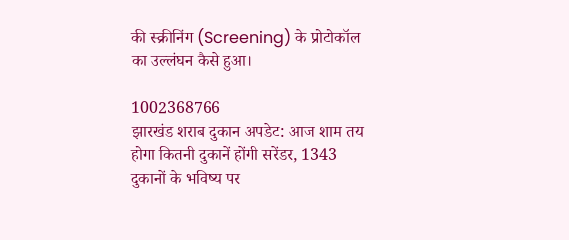की स्क्रीनिंग (Screening) के प्रोटोकॉल का उल्लंघन कैसे हुआ।

1002368766
झारखंड शराब दुकान अपडेट: आज शाम तय होगा कितनी दुकानें होंगी सरेंडर, 1343 दुकानों के भविष्य पर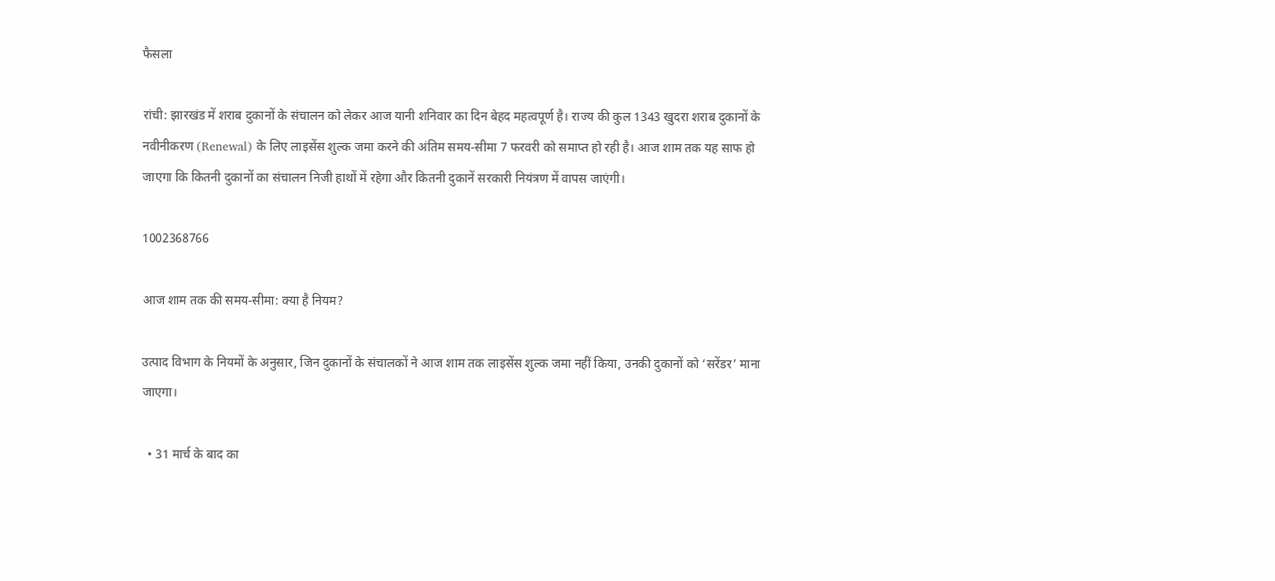फैसला

रांची: झारखंड में शराब दुकानों के संचालन को लेकर आज यानी शनिवार का दिन बेहद महत्वपूर्ण है। राज्य की कुल 1343 खुदरा शराब दुकानों के नवीनीकरण (Renewal) के लिए लाइसेंस शुल्क जमा करने की अंतिम समय-सीमा 7 फरवरी को समाप्त हो रही है। आज शाम तक यह साफ हो जाएगा कि कितनी दुकानों का संचालन निजी हाथों में रहेगा और कितनी दुकानें सरकारी नियंत्रण में वापस जाएंगी।

1002368766

आज शाम तक की समय-सीमा: क्या है नियम?

उत्पाद विभाग के नियमों के अनुसार, जिन दुकानों के संचालकों ने आज शाम तक लाइसेंस शुल्क जमा नहीं किया, उनकी दुकानों को ‘सरेंडर’ माना जाएगा।

  • 31 मार्च के बाद का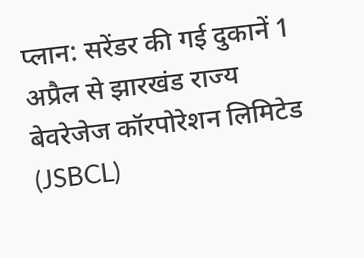प्लान: सरेंडर की गई दुकानें 1 अप्रैल से झारखंड राज्य बेवरेजेज कॉरपोरेशन लिमिटेड (JSBCL)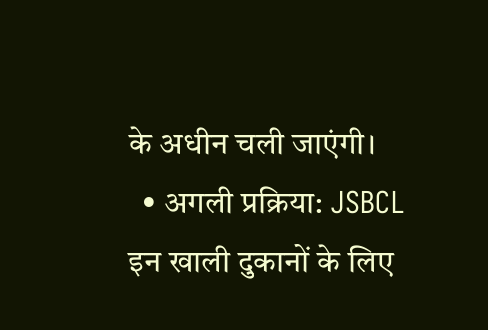के अधीन चली जाएंगी।
  • अगली प्रक्रिया: JSBCL इन खाली दुकानों के लिए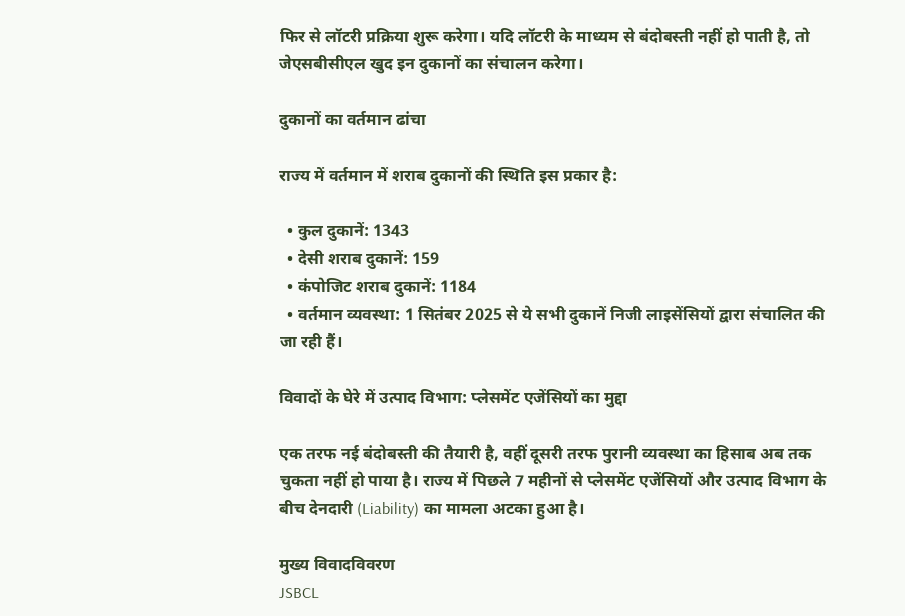फिर से लॉटरी प्रक्रिया शुरू करेगा। यदि लॉटरी के माध्यम से बंदोबस्ती नहीं हो पाती है, तो जेएसबीसीएल खुद इन दुकानों का संचालन करेगा।

दुकानों का वर्तमान ढांचा

राज्य में वर्तमान में शराब दुकानों की स्थिति इस प्रकार है:

  • कुल दुकानें: 1343
  • देसी शराब दुकानें: 159
  • कंपोजिट शराब दुकानें: 1184
  • वर्तमान व्यवस्था: 1 सितंबर 2025 से ये सभी दुकानें निजी लाइसेंसियों द्वारा संचालित की जा रही हैं।

विवादों के घेरे में उत्पाद विभाग: प्लेसमेंट एजेंसियों का मुद्दा

एक तरफ नई बंदोबस्ती की तैयारी है, वहीं दूसरी तरफ पुरानी व्यवस्था का हिसाब अब तक चुकता नहीं हो पाया है। राज्य में पिछले 7 महीनों से प्लेसमेंट एजेंसियों और उत्पाद विभाग के बीच देनदारी (Liability) का मामला अटका हुआ है।

मुख्य विवादविवरण
JSBCL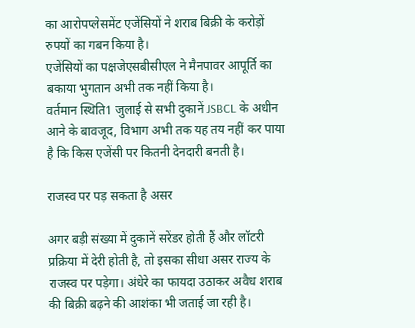का आरोपप्लेसमेंट एजेंसियों ने शराब बिक्री के करोड़ों रुपयों का गबन किया है।
एजेंसियों का पक्षजेएसबीसीएल ने मैनपावर आपूर्ति का बकाया भुगतान अभी तक नहीं किया है।
वर्तमान स्थिति1 जुलाई से सभी दुकानें JSBCL के अधीन आने के बावजूद, विभाग अभी तक यह तय नहीं कर पाया है कि किस एजेंसी पर कितनी देनदारी बनती है।

राजस्व पर पड़ सकता है असर

अगर बड़ी संख्या में दुकानें सरेंडर होती हैं और लॉटरी प्रक्रिया में देरी होती है, तो इसका सीधा असर राज्य के राजस्व पर पड़ेगा। अंधेरे का फायदा उठाकर अवैध शराब की बिक्री बढ़ने की आशंका भी जताई जा रही है।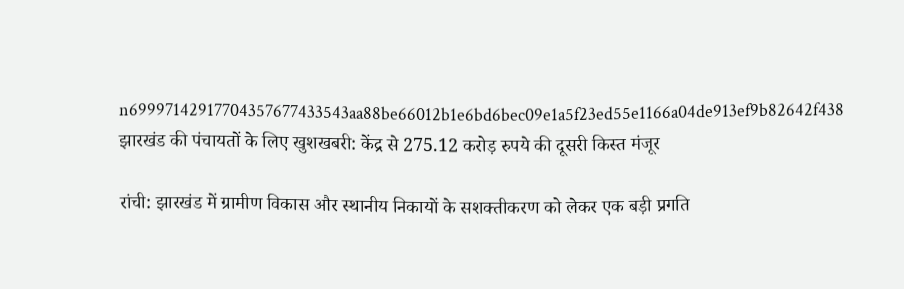n69997142917704357677433543aa88be66012b1e6bd6bec09e1a5f23ed55e1166a04de913ef9b82642f438
झारखंड की पंचायतों के लिए खुशखबरी: केंद्र से 275.12 करोड़ रुपये की दूसरी किस्त मंजूर

रांची: झारखंड में ग्रामीण विकास और स्थानीय निकायों के सशक्तीकरण को लेकर एक बड़ी प्रगति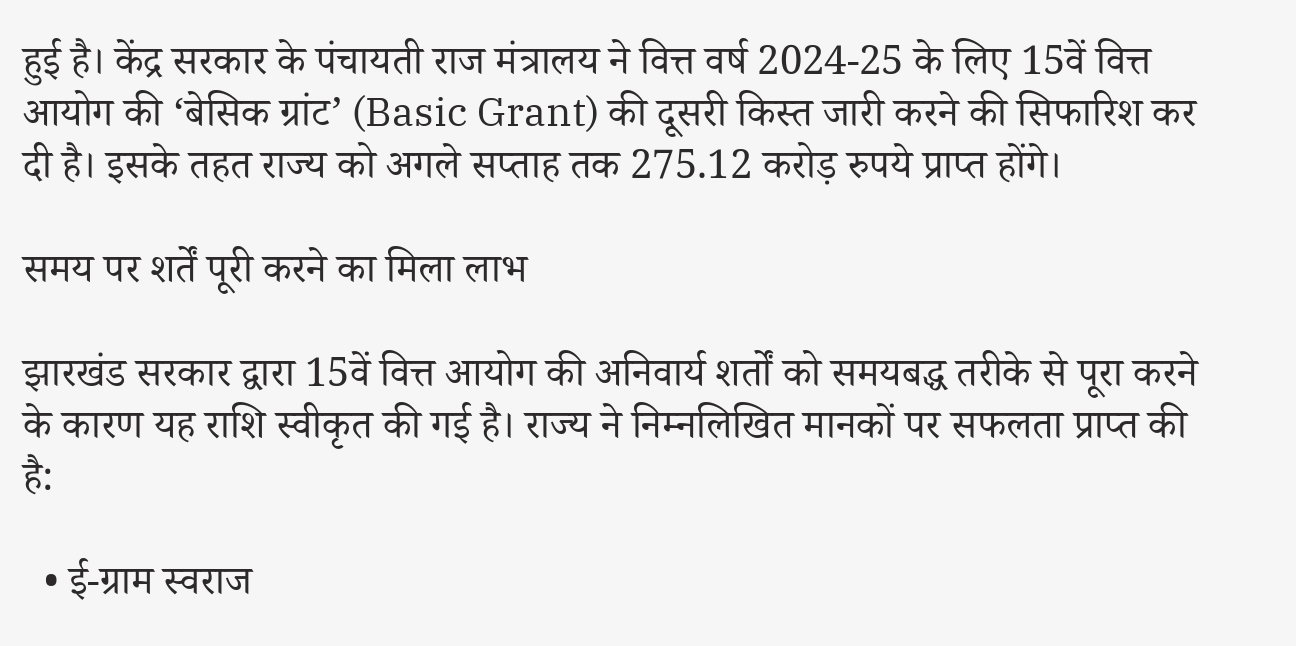हुई है। केंद्र सरकार के पंचायती राज मंत्रालय ने वित्त वर्ष 2024-25 के लिए 15वें वित्त आयोग की ‘बेसिक ग्रांट’ (Basic Grant) की दूसरी किस्त जारी करने की सिफारिश कर दी है। इसके तहत राज्य को अगले सप्ताह तक 275.12 करोड़ रुपये प्राप्त होंगे।

समय पर शर्तें पूरी करने का मिला लाभ

झारखंड सरकार द्वारा 15वें वित्त आयोग की अनिवार्य शर्तों को समयबद्ध तरीके से पूरा करने के कारण यह राशि स्वीकृत की गई है। राज्य ने निम्नलिखित मानकों पर सफलता प्राप्त की है:

  • ई-ग्राम स्वराज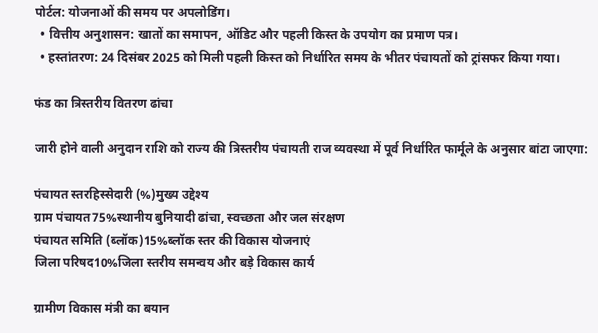पोर्टल: योजनाओं की समय पर अपलोडिंग।
  • वित्तीय अनुशासन: खातों का समापन, ऑडिट और पहली किस्त के उपयोग का प्रमाण पत्र।
  • हस्तांतरण: 24 दिसंबर 2025 को मिली पहली किस्त को निर्धारित समय के भीतर पंचायतों को ट्रांसफर किया गया।

फंड का त्रिस्तरीय वितरण ढांचा

जारी होने वाली अनुदान राशि को राज्य की त्रिस्तरीय पंचायती राज व्यवस्था में पूर्व निर्धारित फार्मूले के अनुसार बांटा जाएगा:

पंचायत स्तरहिस्सेदारी (%)मुख्य उद्देश्य
ग्राम पंचायत75%स्थानीय बुनियादी ढांचा, स्वच्छता और जल संरक्षण
पंचायत समिति (ब्लॉक)15%ब्लॉक स्तर की विकास योजनाएं
जिला परिषद10%जिला स्तरीय समन्वय और बड़े विकास कार्य

ग्रामीण विकास मंत्री का बयान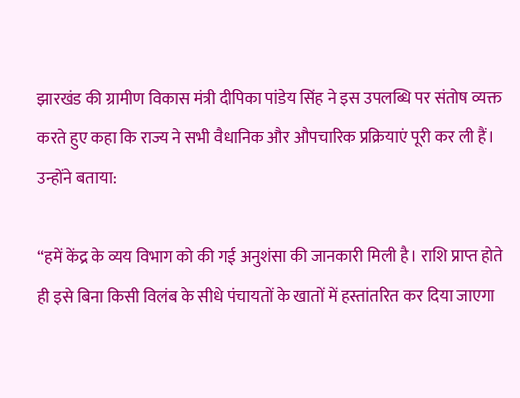झारखंड की ग्रामीण विकास मंत्री दीपिका पांडेय सिंह ने इस उपलब्धि पर संतोष व्यक्त करते हुए कहा कि राज्य ने सभी वैधानिक और औपचारिक प्रक्रियाएं पूरी कर ली हैं। उन्होंने बताया:

“हमें केंद्र के व्यय विभाग को की गई अनुशंसा की जानकारी मिली है। राशि प्राप्त होते ही इसे बिना किसी विलंब के सीधे पंचायतों के खातों में हस्तांतरित कर दिया जाएगा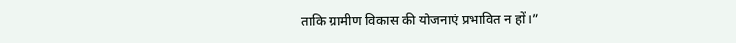ताकि ग्रामीण विकास की योजनाएं प्रभावित न हों।”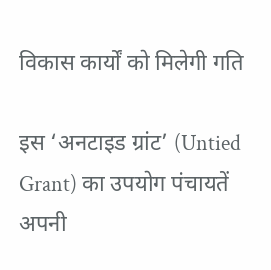विकास कार्यों को मिलेगी गति

इस ‘अनटाइड ग्रांट’ (Untied Grant) का उपयोग पंचायतें अपनी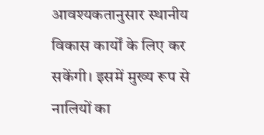आवश्यकतानुसार स्थानीय विकास कार्यों के लिए कर सकेंगी। इसमें मुख्य रूप से नालियों का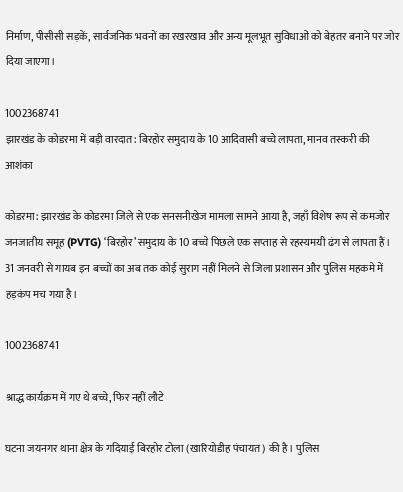निर्माण, पीसीसी सड़कें, सार्वजनिक भवनों का रखरखाव और अन्य मूलभूत सुविधाओं को बेहतर बनाने पर जोर दिया जाएगा।

1002368741
झारखंड के कोडरमा में बड़ी वारदात: बिरहोर समुदाय के 10 आदिवासी बच्चे लापता, मानव तस्करी की आशंका

कोडरमा: झारखंड के कोडरमा जिले से एक सनसनीखेज मामला सामने आया है, जहाँ विशेष रूप से कमजोर जनजातीय समूह (PVTG) ‘बिरहोर’ समुदाय के 10 बच्चे पिछले एक सप्ताह से रहस्यमयी ढंग से लापता हैं। 31 जनवरी से गायब इन बच्चों का अब तक कोई सुराग नहीं मिलने से जिला प्रशासन और पुलिस महकमे में हड़कंप मच गया है।

1002368741

श्राद्ध कार्यक्रम में गए थे बच्चे, फिर नहीं लौटे

घटना जयनगर थाना क्षेत्र के गदियाई बिरहोर टोला (खारियोडीह पंचायत) की है। पुलिस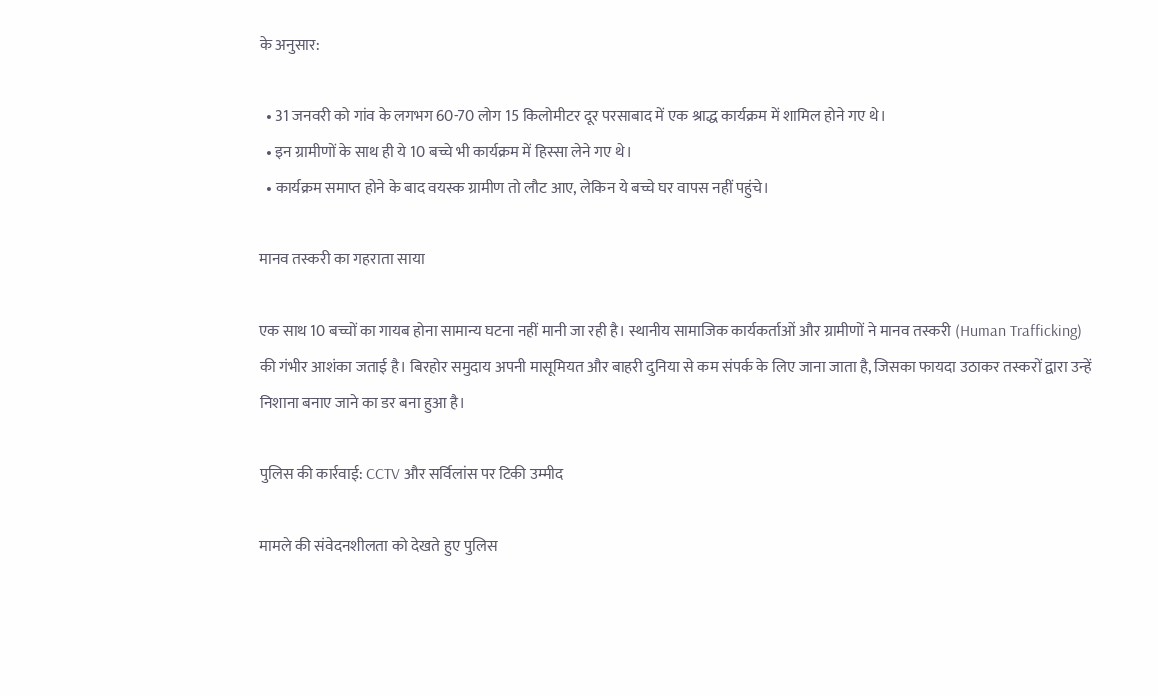के अनुसार:

  • 31 जनवरी को गांव के लगभग 60-70 लोग 15 किलोमीटर दूर परसाबाद में एक श्राद्ध कार्यक्रम में शामिल होने गए थे।
  • इन ग्रामीणों के साथ ही ये 10 बच्चे भी कार्यक्रम में हिस्सा लेने गए थे।
  • कार्यक्रम समाप्त होने के बाद वयस्क ग्रामीण तो लौट आए, लेकिन ये बच्चे घर वापस नहीं पहुंचे।

मानव तस्करी का गहराता साया

एक साथ 10 बच्चों का गायब होना सामान्य घटना नहीं मानी जा रही है। स्थानीय सामाजिक कार्यकर्ताओं और ग्रामीणों ने मानव तस्करी (Human Trafficking) की गंभीर आशंका जताई है। बिरहोर समुदाय अपनी मासूमियत और बाहरी दुनिया से कम संपर्क के लिए जाना जाता है, जिसका फायदा उठाकर तस्करों द्वारा उन्हें निशाना बनाए जाने का डर बना हुआ है।

पुलिस की कार्रवाई: CCTV और सर्विलांस पर टिकी उम्मीद

मामले की संवेदनशीलता को देखते हुए पुलिस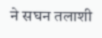ने सघन तलाशी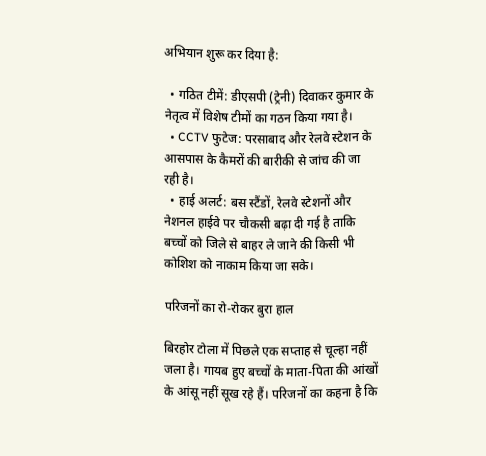अभियान शुरू कर दिया है:

  • गठित टीमें: डीएसपी (ट्रेनी) दिवाकर कुमार के नेतृत्व में विशेष टीमों का गठन किया गया है।
  • CCTV फुटेज: परसाबाद और रेलवे स्टेशन के आसपास के कैमरों की बारीकी से जांच की जा रही है।
  • हाई अलर्ट: बस स्टैंडों, रेलवे स्टेशनों और नेशनल हाईवे पर चौकसी बढ़ा दी गई है ताकि बच्चों को जिले से बाहर ले जाने की किसी भी कोशिश को नाकाम किया जा सके।

परिजनों का रो-रोकर बुरा हाल

बिरहोर टोला में पिछले एक सप्ताह से चूल्हा नहीं जला है। गायब हुए बच्चों के माता-पिता की आंखों के आंसू नहीं सूख रहे हैं। परिजनों का कहना है कि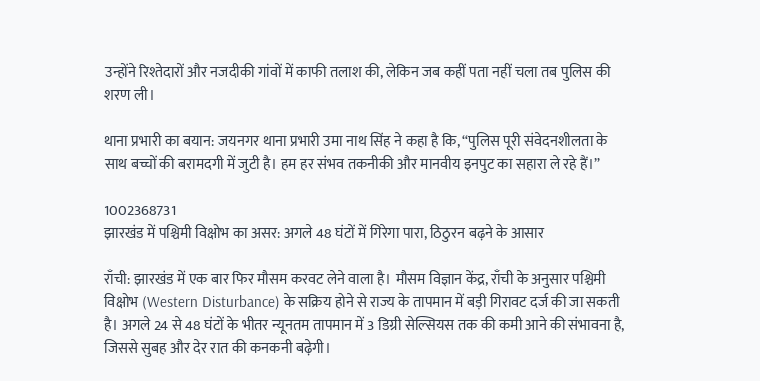उन्होंने रिश्तेदारों और नजदीकी गांवों में काफी तलाश की, लेकिन जब कहीं पता नहीं चला तब पुलिस की शरण ली।

थाना प्रभारी का बयान: जयनगर थाना प्रभारी उमा नाथ सिंह ने कहा है कि, “पुलिस पूरी संवेदनशीलता के साथ बच्चों की बरामदगी में जुटी है। हम हर संभव तकनीकी और मानवीय इनपुट का सहारा ले रहे हैं।”

1002368731
झारखंड में पश्चिमी विक्षोभ का असर: अगले 48 घंटों में गिरेगा पारा, ठिठुरन बढ़ने के आसार

राँची: झारखंड में एक बार फिर मौसम करवट लेने वाला है। मौसम विज्ञान केंद्र, राँची के अनुसार पश्चिमी विक्षोभ (Western Disturbance) के सक्रिय होने से राज्य के तापमान में बड़ी गिरावट दर्ज की जा सकती है। अगले 24 से 48 घंटों के भीतर न्यूनतम तापमान में 3 डिग्री सेल्सियस तक की कमी आने की संभावना है, जिससे सुबह और देर रात की कनकनी बढ़ेगी।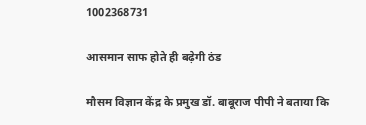1002368731

आसमान साफ होते ही बढ़ेगी ठंड

मौसम विज्ञान केंद्र के प्रमुख डॉ. बाबूराज पीपी ने बताया कि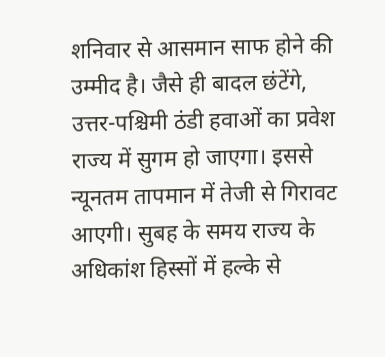शनिवार से आसमान साफ होने की उम्मीद है। जैसे ही बादल छंटेंगे, उत्तर-पश्चिमी ठंडी हवाओं का प्रवेश राज्य में सुगम हो जाएगा। इससे न्यूनतम तापमान में तेजी से गिरावट आएगी। सुबह के समय राज्य के अधिकांश हिस्सों में हल्के से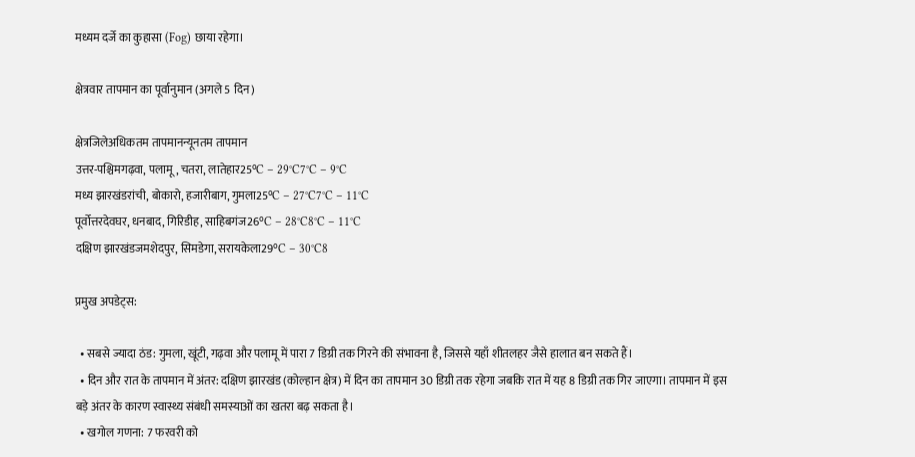मध्यम दर्जे का कुहासा (Fog) छाया रहेगा।

क्षेत्रवार तापमान का पूर्वानुमान (अगले 5 दिन)

क्षेत्रजिलेअधिकतम तापमानन्यूनतम तापमान
उत्तर-पश्चिमगढ़वा, पलामू, चतरा, लातेहार25°C – 29°C7°C – 9°C
मध्य झारखंडरांची, बोकारो, हजारीबाग, गुमला25°C – 27°C7°C – 11°C
पूर्वोत्तरदेवघर, धनबाद, गिरिडीह, साहिबगंज26°C – 28°C8°C – 11°C
दक्षिण झारखंडजमशेदपुर, सिमडेगा, सरायकेला29°C – 30°C8

प्रमुख अपडेट्स:

  • सबसे ज्यादा ठंड: गुमला, खूंटी, गढ़वा और पलामू में पारा 7 डिग्री तक गिरने की संभावना है, जिससे यहाँ शीतलहर जैसे हालात बन सकते हैं।
  • दिन और रात के तापमान में अंतर: दक्षिण झारखंड (कोल्हान क्षेत्र) में दिन का तापमान 30 डिग्री तक रहेगा जबकि रात में यह 8 डिग्री तक गिर जाएगा। तापमान में इस बड़े अंतर के कारण स्वास्थ्य संबंधी समस्याओं का खतरा बढ़ सकता है।
  • खगोल गणना: 7 फरवरी को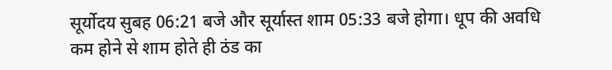सूर्योदय सुबह 06:21 बजे और सूर्यास्त शाम 05:33 बजे होगा। धूप की अवधि कम होने से शाम होते ही ठंड का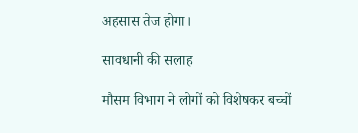अहसास तेज होगा।

सावधानी की सलाह

मौसम विभाग ने लोगों को विशेषकर बच्चों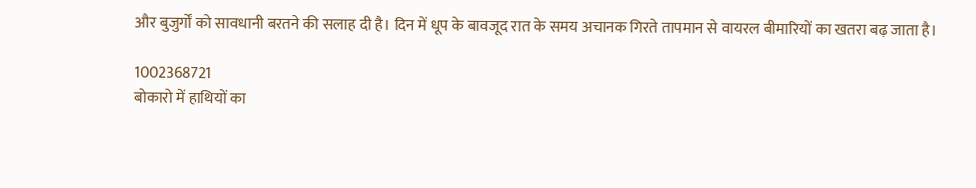और बुजुर्गों को सावधानी बरतने की सलाह दी है। दिन में धूप के बावजूद रात के समय अचानक गिरते तापमान से वायरल बीमारियों का खतरा बढ़ जाता है।

1002368721
बोकारो में हाथियों का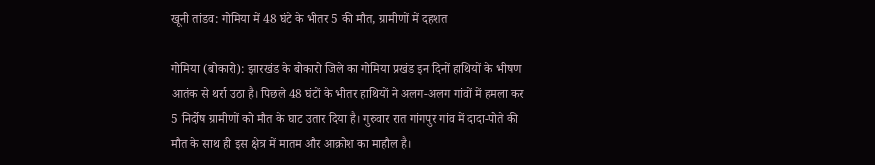खूनी तांडव: गोमिया में 48 घंटे के भीतर 5 की मौत, ग्रामीणों में दहशत

गोमिया (बोकारो): झारखंड के बोकारो जिले का गोमिया प्रखंड इन दिनों हाथियों के भीषण आतंक से थर्रा उठा है। पिछले 48 घंटों के भीतर हाथियों ने अलग-अलग गांवों में हमला कर 5 निर्दोष ग्रामीणों को मौत के घाट उतार दिया है। गुरुवार रात गांगपुर गांव में दादा-पोते की मौत के साथ ही इस क्षेत्र में मातम और आक्रोश का माहौल है।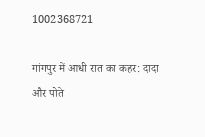1002368721

गांगपुर में आधी रात का कहर: दादा और पोते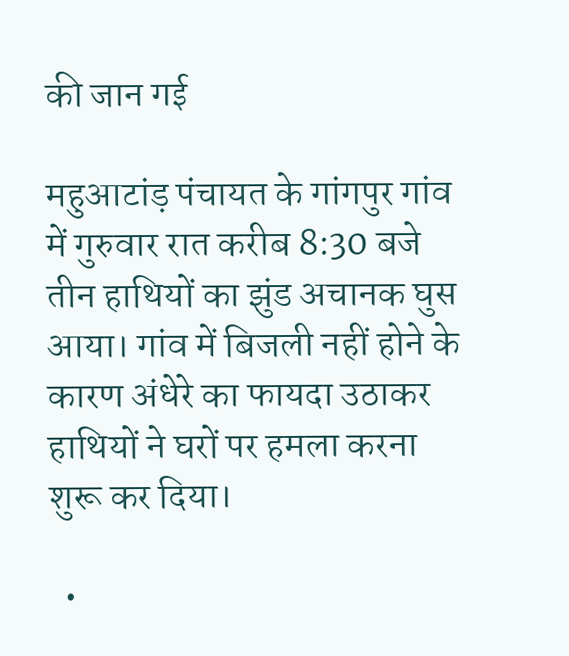की जान गई

महुआटांड़ पंचायत के गांगपुर गांव में गुरुवार रात करीब 8:30 बजे तीन हाथियों का झुंड अचानक घुस आया। गांव में बिजली नहीं होने के कारण अंधेरे का फायदा उठाकर हाथियों ने घरों पर हमला करना शुरू कर दिया।

  •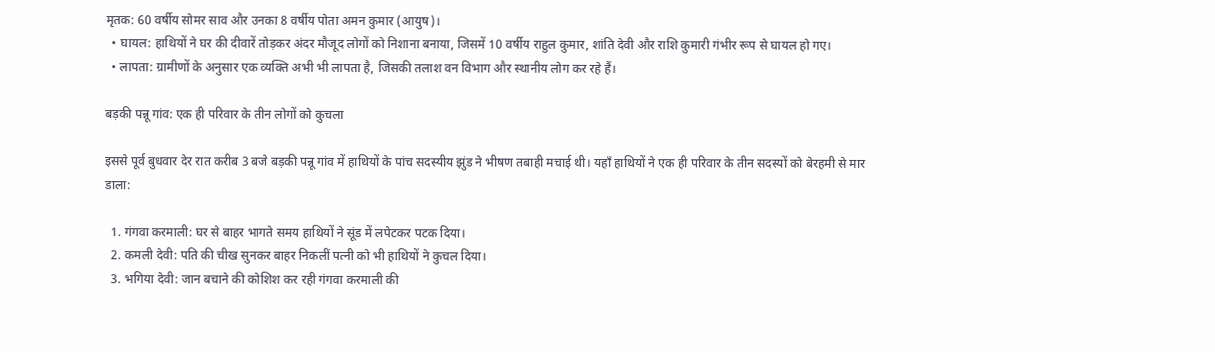मृतक: 60 वर्षीय सोमर साव और उनका 8 वर्षीय पोता अमन कुमार (आयुष)।
  • घायल: हाथियों ने घर की दीवारें तोड़कर अंदर मौजूद लोगों को निशाना बनाया, जिसमें 10 वर्षीय राहुल कुमार, शांति देवी और राशि कुमारी गंभीर रूप से घायल हो गए।
  • लापता: ग्रामीणों के अनुसार एक व्यक्ति अभी भी लापता है, जिसकी तलाश वन विभाग और स्थानीय लोग कर रहे हैं।

बड़की पन्नू गांव: एक ही परिवार के तीन लोगों को कुचला

इससे पूर्व बुधवार देर रात करीब 3 बजे बड़की पन्नू गांव में हाथियों के पांच सदस्यीय झुंड ने भीषण तबाही मचाई थी। यहाँ हाथियों ने एक ही परिवार के तीन सदस्यों को बेरहमी से मार डाला:

  1. गंगवा करमाली: घर से बाहर भागते समय हाथियों ने सूंड में लपेटकर पटक दिया।
  2. कमली देवी: पति की चीख सुनकर बाहर निकलीं पत्नी को भी हाथियों ने कुचल दिया।
  3. भगिया देवी: जान बचाने की कोशिश कर रही गंगवा करमाली की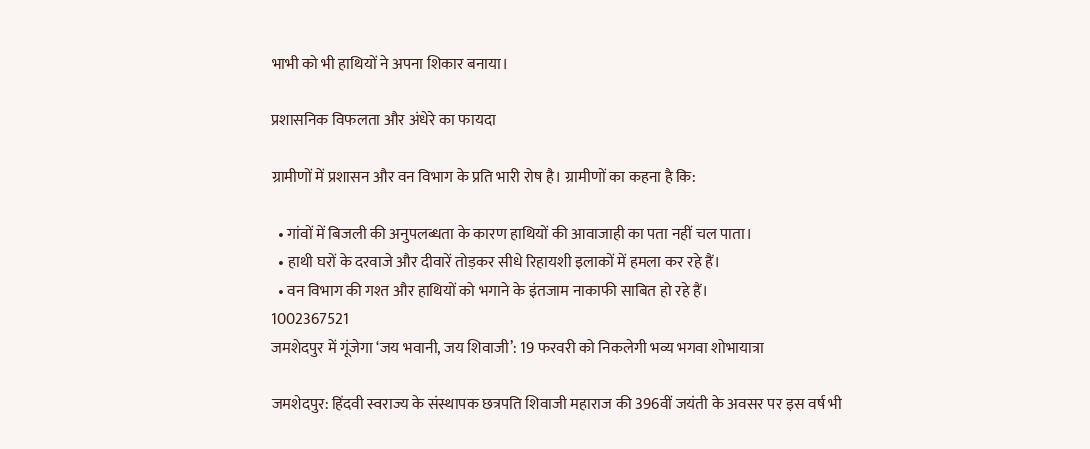भाभी को भी हाथियों ने अपना शिकार बनाया।

प्रशासनिक विफलता और अंधेरे का फायदा

ग्रामीणों में प्रशासन और वन विभाग के प्रति भारी रोष है। ग्रामीणों का कहना है कि:

  • गांवों में बिजली की अनुपलब्धता के कारण हाथियों की आवाजाही का पता नहीं चल पाता।
  • हाथी घरों के दरवाजे और दीवारें तोड़कर सीधे रिहायशी इलाकों में हमला कर रहे हैं।
  • वन विभाग की गश्त और हाथियों को भगाने के इंतजाम नाकाफी साबित हो रहे हैं।
1002367521
जमशेदपुर में गूंजेगा ‘जय भवानी, जय शिवाजी’: 19 फरवरी को निकलेगी भव्य भगवा शोभायात्रा

जमशेदपुर: हिंदवी स्वराज्य के संस्थापक छत्रपति शिवाजी महाराज की 396वीं जयंती के अवसर पर इस वर्ष भी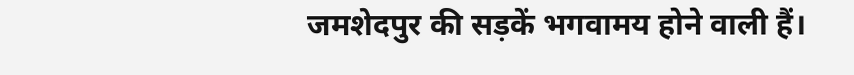जमशेदपुर की सड़कें भगवामय होने वाली हैं।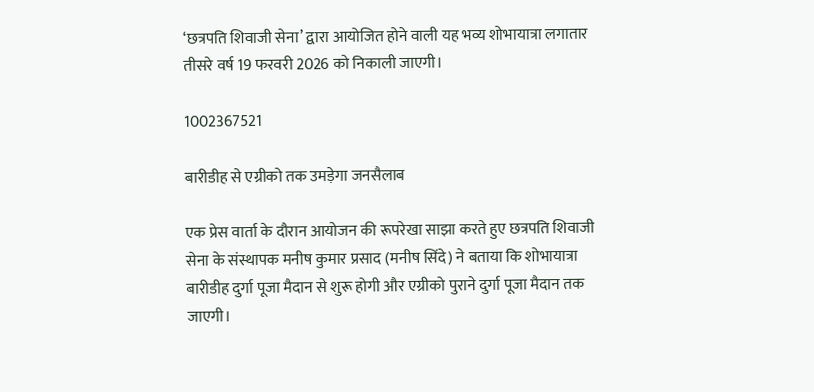‘छत्रपति शिवाजी सेना’ द्वारा आयोजित होने वाली यह भव्य शोभायात्रा लगातार तीसरे वर्ष 19 फरवरी 2026 को निकाली जाएगी।

1002367521

बारीडीह से एग्रीको तक उमड़ेगा जनसैलाब

एक प्रेस वार्ता के दौरान आयोजन की रूपरेखा साझा करते हुए छत्रपति शिवाजी सेना के संस्थापक मनीष कुमार प्रसाद (मनीष सिंदे) ने बताया कि शोभायात्रा बारीडीह दुर्गा पूजा मैदान से शुरू होगी और एग्रीको पुराने दुर्गा पूजा मैदान तक जाएगी।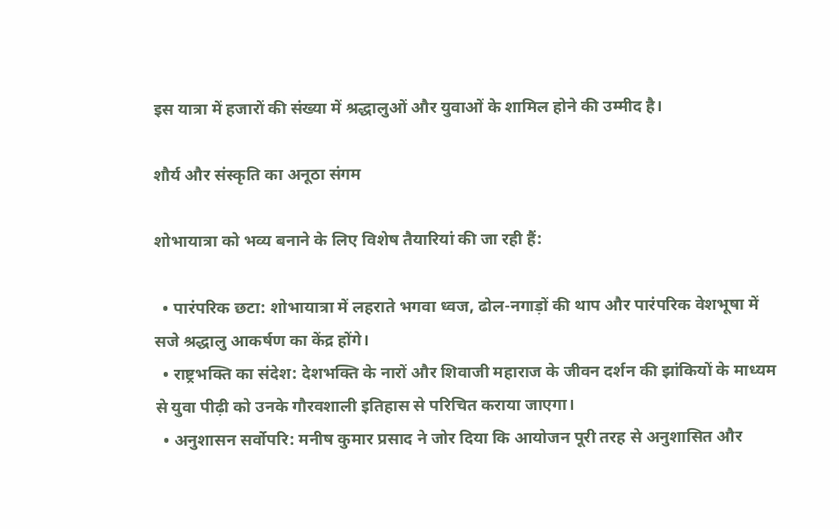इस यात्रा में हजारों की संख्या में श्रद्धालुओं और युवाओं के शामिल होने की उम्मीद है।

शौर्य और संस्कृति का अनूठा संगम

शोभायात्रा को भव्य बनाने के लिए विशेष तैयारियां की जा रही हैं:

  • पारंपरिक छटा: शोभायात्रा में लहराते भगवा ध्वज, ढोल-नगाड़ों की थाप और पारंपरिक वेशभूषा में सजे श्रद्धालु आकर्षण का केंद्र होंगे।
  • राष्ट्रभक्ति का संदेश: देशभक्ति के नारों और शिवाजी महाराज के जीवन दर्शन की झांकियों के माध्यम से युवा पीढ़ी को उनके गौरवशाली इतिहास से परिचित कराया जाएगा।
  • अनुशासन सर्वोपरि: मनीष कुमार प्रसाद ने जोर दिया कि आयोजन पूरी तरह से अनुशासित और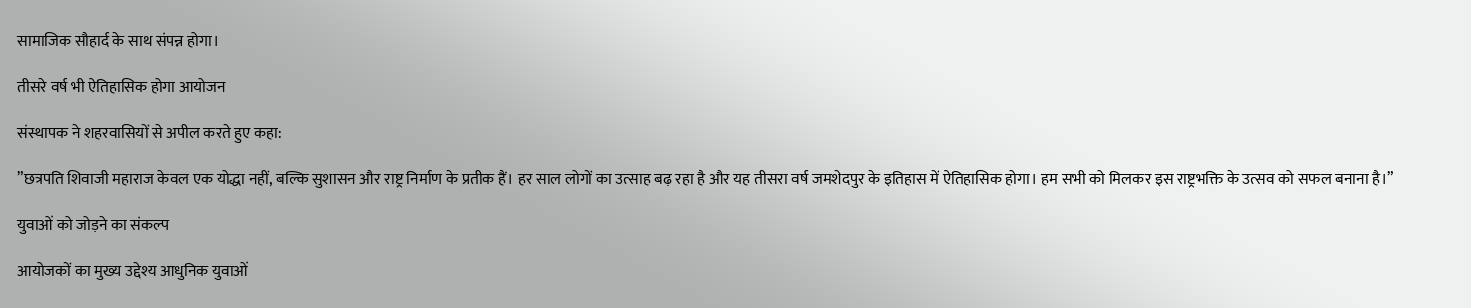सामाजिक सौहार्द के साथ संपन्न होगा।

तीसरे वर्ष भी ऐतिहासिक होगा आयोजन

संस्थापक ने शहरवासियों से अपील करते हुए कहा:

”छत्रपति शिवाजी महाराज केवल एक योद्धा नहीं, बल्कि सुशासन और राष्ट्र निर्माण के प्रतीक हैं। हर साल लोगों का उत्साह बढ़ रहा है और यह तीसरा वर्ष जमशेदपुर के इतिहास में ऐतिहासिक होगा। हम सभी को मिलकर इस राष्ट्रभक्ति के उत्सव को सफल बनाना है।”

युवाओं को जोड़ने का संकल्प

आयोजकों का मुख्य उद्देश्य आधुनिक युवाओं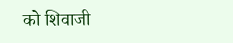को शिवाजी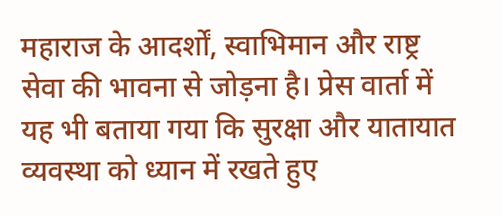महाराज के आदर्शों, स्वाभिमान और राष्ट्र सेवा की भावना से जोड़ना है। प्रेस वार्ता में यह भी बताया गया कि सुरक्षा और यातायात व्यवस्था को ध्यान में रखते हुए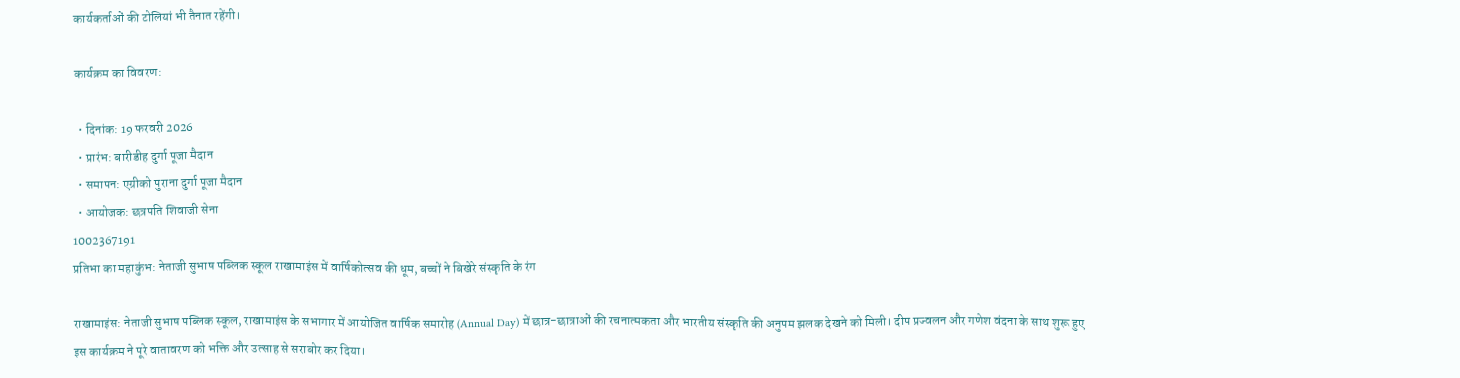कार्यकर्ताओं की टोलियां भी तैनात रहेंगी।

कार्यक्रम का विवरण:

  • दिनांक: 19 फरवरी 2026
  • प्रारंभ: बारीडीह दुर्गा पूजा मैदान
  • समापन: एग्रीको पुराना दुर्गा पूजा मैदान
  • आयोजक: छत्रपति शिवाजी सेना
1002367191
प्रतिभा का महाकुंभ: नेताजी सुभाष पब्लिक स्कूल राखामाइंस में वार्षिकोत्सव की धूम, बच्चों ने बिखेरे संस्कृति के रंग

राखामाइंस: नेताजी सुभाष पब्लिक स्कूल, राखामाइंस के सभागार में आयोजित वार्षिक समारोह (Annual Day) में छात्र-छात्राओं की रचनात्मकता और भारतीय संस्कृति की अनुपम झलक देखने को मिली। दीप प्रज्वलन और गणेश वंदना के साथ शुरू हुए इस कार्यक्रम ने पूरे वातावरण को भक्ति और उत्साह से सराबोर कर दिया।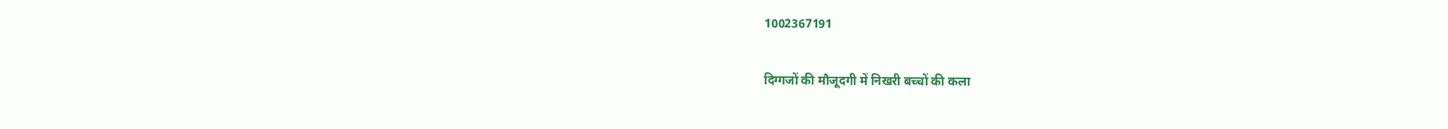1002367191

दिग्गजों की मौजूदगी में निखरी बच्चों की कला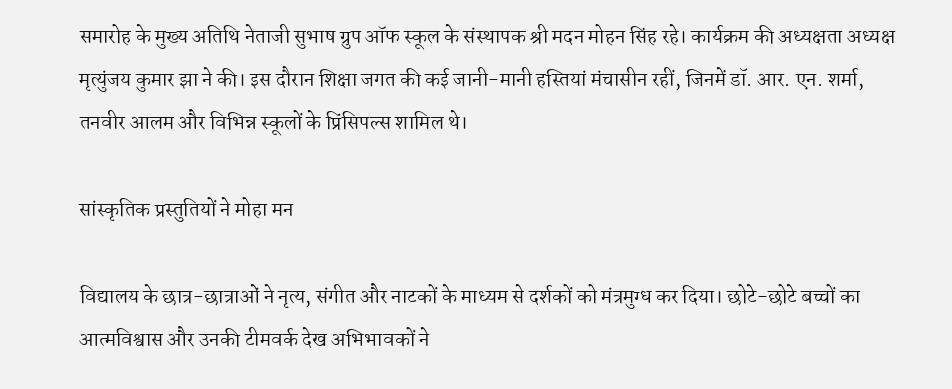समारोह के मुख्य अतिथि नेताजी सुभाष ग्रुप ऑफ स्कूल के संस्थापक श्री मदन मोहन सिंह रहे। कार्यक्रम की अध्यक्षता अध्यक्ष मृत्युंजय कुमार झा ने की। इस दौरान शिक्षा जगत की कई जानी-मानी हस्तियां मंचासीन रहीं, जिनमें डॉ. आर. एन. शर्मा, तनवीर आलम और विभिन्न स्कूलों के प्रिंसिपल्स शामिल थे।

सांस्कृतिक प्रस्तुतियों ने मोहा मन

विद्यालय के छात्र-छात्राओं ने नृत्य, संगीत और नाटकों के माध्यम से दर्शकों को मंत्रमुग्ध कर दिया। छोटे-छोटे बच्चों का आत्मविश्वास और उनकी टीमवर्क देख अभिभावकों ने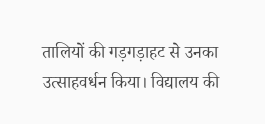तालियों की गड़गड़ाहट से उनका उत्साहवर्धन किया। विद्यालय की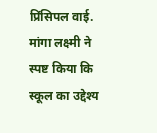प्रिंसिपल वाई. मांगा लक्ष्मी ने स्पष्ट किया कि स्कूल का उद्देश्य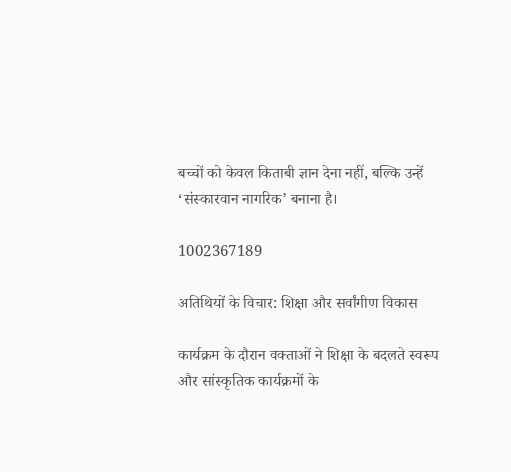बच्चों को केवल किताबी ज्ञान देना नहीं, बल्कि उन्हें ‘संस्कारवान नागरिक’ बनाना है।

1002367189

अतिथियों के विचार: शिक्षा और सर्वांगीण विकास

कार्यक्रम के दौरान वक्ताओं ने शिक्षा के बदलते स्वरूप और सांस्कृतिक कार्यक्रमों के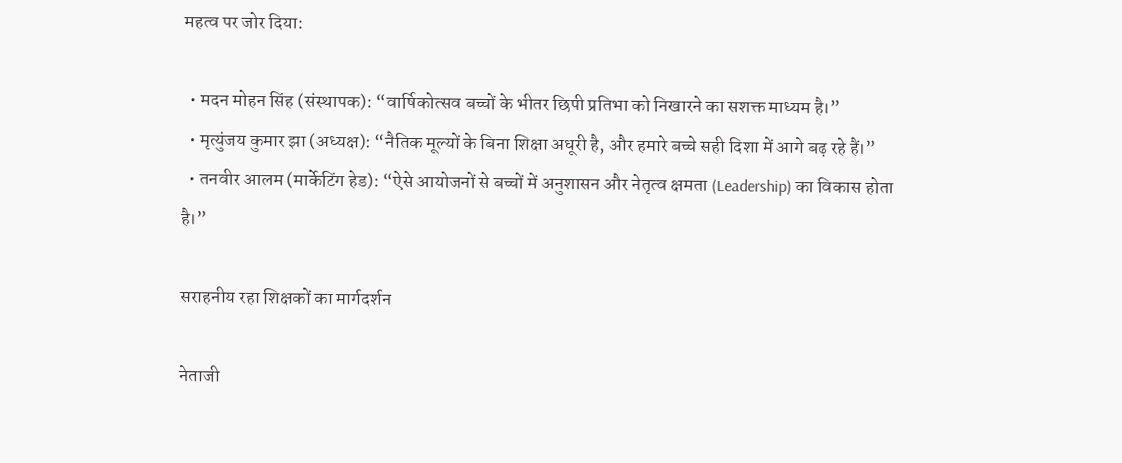महत्व पर जोर दिया:

  • मदन मोहन सिंह (संस्थापक): “वार्षिकोत्सव बच्चों के भीतर छिपी प्रतिभा को निखारने का सशक्त माध्यम है।”
  • मृत्युंजय कुमार झा (अध्यक्ष): “नैतिक मूल्यों के बिना शिक्षा अधूरी है, और हमारे बच्चे सही दिशा में आगे बढ़ रहे हैं।”
  • तनवीर आलम (मार्केटिंग हेड): “ऐसे आयोजनों से बच्चों में अनुशासन और नेतृत्व क्षमता (Leadership) का विकास होता है।”

सराहनीय रहा शिक्षकों का मार्गदर्शन

नेताजी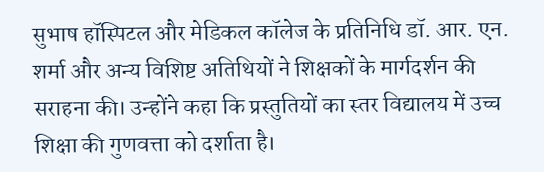सुभाष हॉस्पिटल और मेडिकल कॉलेज के प्रतिनिधि डॉ. आर. एन. शर्मा और अन्य विशिष्ट अतिथियों ने शिक्षकों के मार्गदर्शन की सराहना की। उन्होंने कहा कि प्रस्तुतियों का स्तर विद्यालय में उच्च शिक्षा की गुणवत्ता को दर्शाता है।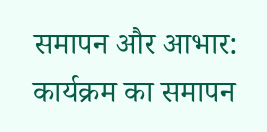समापन और आभार: कार्यक्रम का समापन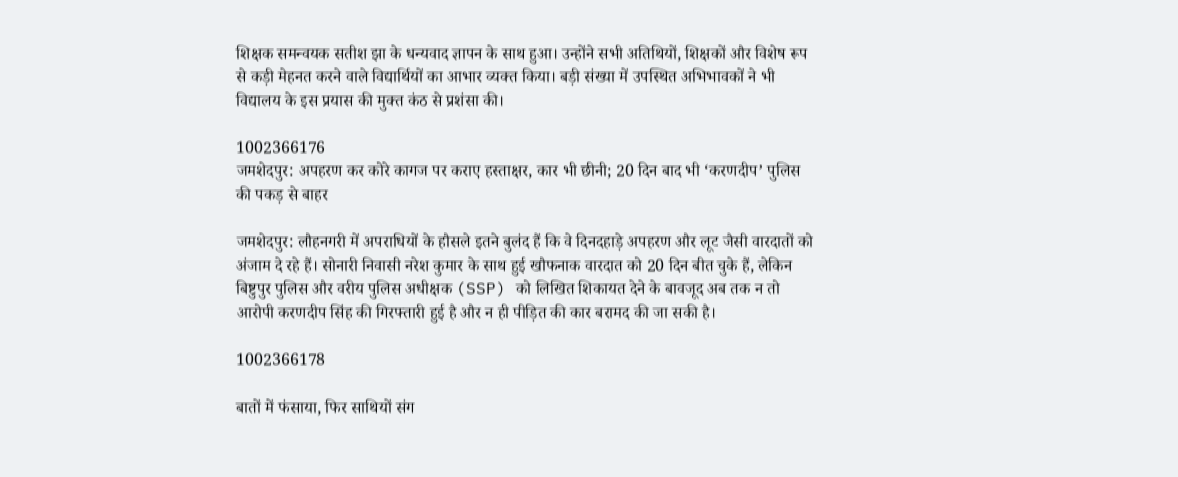शिक्षक समन्वयक सतीश झा के धन्यवाद ज्ञापन के साथ हुआ। उन्होंने सभी अतिथियों, शिक्षकों और विशेष रूप से कड़ी मेहनत करने वाले विद्यार्थियों का आभार व्यक्त किया। बड़ी संख्या में उपस्थित अभिभावकों ने भी विद्यालय के इस प्रयास की मुक्त कंठ से प्रशंसा की।

1002366176
जमशेदपुर: अपहरण कर कोरे कागज पर कराए हस्ताक्षर, कार भी छीनी; 20 दिन बाद भी ‘करणदीप’ पुलिस की पकड़ से बाहर

जमशेदपुर: लौहनगरी में अपराधियों के हौसले इतने बुलंद हैं कि वे दिनदहाड़े अपहरण और लूट जैसी वारदातों को अंजाम दे रहे हैं। सोनारी निवासी नरेश कुमार के साथ हुई खौफनाक वारदात को 20 दिन बीत चुके हैं, लेकिन बिष्टुपुर पुलिस और वरीय पुलिस अधीक्षक (SSP) को लिखित शिकायत देने के बावजूद अब तक न तो आरोपी करणदीप सिंह की गिरफ्तारी हुई है और न ही पीड़ित की कार बरामद की जा सकी है।

1002366178

बातों में फंसाया, फिर साथियों संग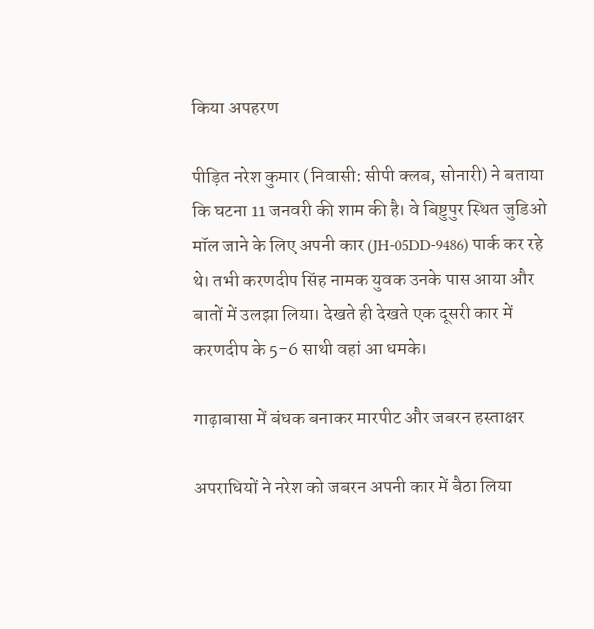किया अपहरण

पीड़ित नरेश कुमार (निवासी: सीपी क्लब, सोनारी) ने बताया कि घटना 11 जनवरी की शाम की है। वे बिष्टुपुर स्थित जुडिओ मॉल जाने के लिए अपनी कार (JH-05DD-9486) पार्क कर रहे थे। तभी करणदीप सिंह नामक युवक उनके पास आया और बातों में उलझा लिया। देखते ही देखते एक दूसरी कार में करणदीप के 5-6 साथी वहां आ धमके।

गाढ़ाबासा में बंधक बनाकर मारपीट और जबरन हस्ताक्षर

अपराधियों ने नरेश को जबरन अपनी कार में बैठा लिया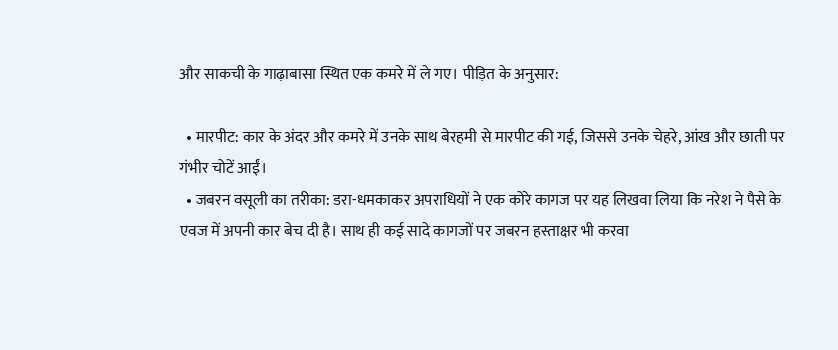और साकची के गाढ़ाबासा स्थित एक कमरे में ले गए। पीड़ित के अनुसार:

  • मारपीट: कार के अंदर और कमरे में उनके साथ बेरहमी से मारपीट की गई, जिससे उनके चेहरे, आंख और छाती पर गंभीर चोटें आईं।
  • जबरन वसूली का तरीका: डरा-धमकाकर अपराधियों ने एक कोरे कागज पर यह लिखवा लिया कि नरेश ने पैसे के एवज में अपनी कार बेच दी है। साथ ही कई सादे कागजों पर जबरन हस्ताक्षर भी करवा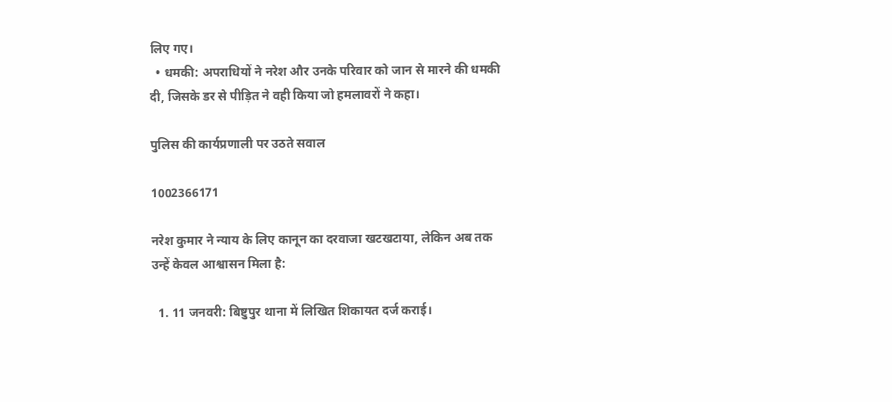लिए गए।
  • धमकी: अपराधियों ने नरेश और उनके परिवार को जान से मारने की धमकी दी, जिसके डर से पीड़ित ने वही किया जो हमलावरों ने कहा।

पुलिस की कार्यप्रणाली पर उठते सवाल

1002366171

नरेश कुमार ने न्याय के लिए कानून का दरवाजा खटखटाया, लेकिन अब तक उन्हें केवल आश्वासन मिला है:

  1. 11 जनवरी: बिष्टुपुर थाना में लिखित शिकायत दर्ज कराई।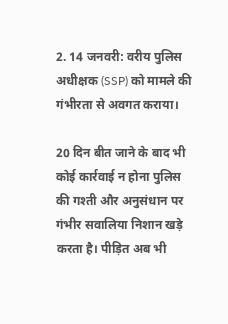2. 14 जनवरी: वरीय पुलिस अधीक्षक (SSP) को मामले की गंभीरता से अवगत कराया।

20 दिन बीत जाने के बाद भी कोई कार्रवाई न होना पुलिस की गश्ती और अनुसंधान पर गंभीर सवालिया निशान खड़े करता है। पीड़ित अब भी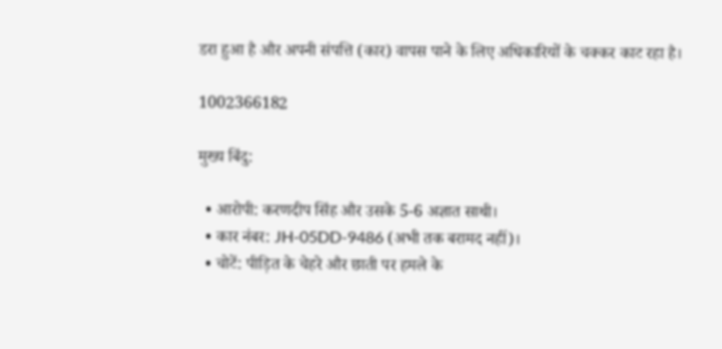डरा हुआ है और अपनी संपत्ति (कार) वापस पाने के लिए अधिकारियों के चक्कर काट रहा है।

1002366182

मुख्य बिंदु:

  • आरोपी: करणदीप सिंह और उसके 5-6 अज्ञात साथी।
  • कार नंबर: JH-05DD-9486 (अभी तक बरामद नहीं)।
  • चोटें: पीड़ित के चेहरे और छाती पर हमले के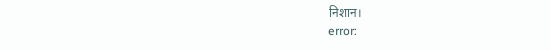निशान।
error: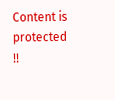Content is protected !!